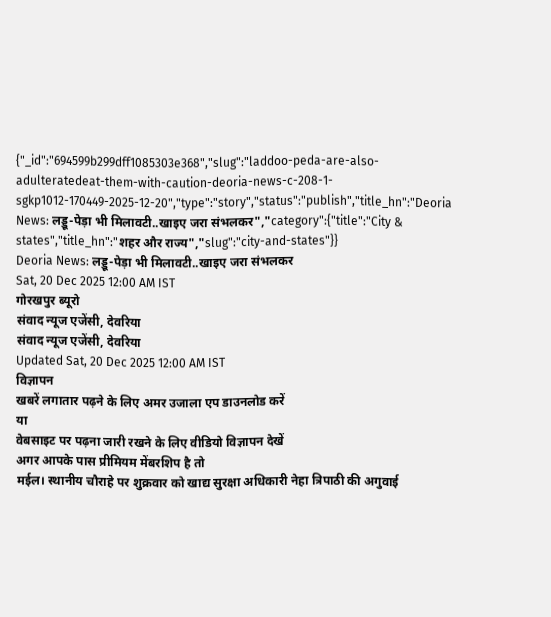{"_id":"694599b299dff1085303e368","slug":"laddoo-peda-are-also-adulteratedeat-them-with-caution-deoria-news-c-208-1-sgkp1012-170449-2025-12-20","type":"story","status":"publish","title_hn":"Deoria News: लड्डू-पेड़ा भी मिलावटी..खाइए जरा संभलकर","category":{"title":"City & states","title_hn":"शहर और राज्य","slug":"city-and-states"}}
Deoria News: लड्डू-पेड़ा भी मिलावटी..खाइए जरा संभलकर
Sat, 20 Dec 2025 12:00 AM IST
गोरखपुर ब्यूरो
संवाद न्यूज एजेंसी, देवरिया
संवाद न्यूज एजेंसी, देवरिया
Updated Sat, 20 Dec 2025 12:00 AM IST
विज्ञापन
खबरें लगातार पढ़ने के लिए अमर उजाला एप डाउनलोड करें
या
वेबसाइट पर पढ़ना जारी रखने के लिए वीडियो विज्ञापन देखें
अगर आपके पास प्रीमियम मेंबरशिप है तो
मईल। स्थानीय चौराहे पर शुक्रवार को खाद्य सुरक्षा अधिकारी नेहा त्रिपाठी की अगुवाई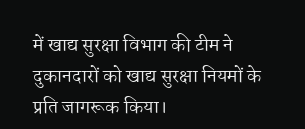में खाद्य सुरक्षा विभाग की टीम ने दुकानदारों को खाद्य सुरक्षा नियमों के प्रति जागरूक किया।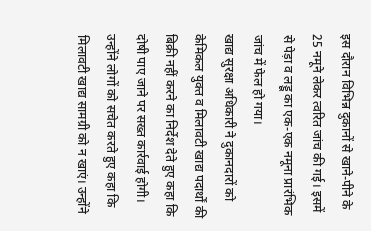इस दौरान विभिन्न दुकानों से खाने-पीने के 25 नमूने लेकर त्वरित जांच की गई। इसमें से पेड़ा व लड्डू का एक-एक नमूना प्रारंभिक जांच में फेल हो गया।
खाद्य सुरक्षा अधिकारी ने दुकानदारों को केमिकल युक्त व मिलावटी खाद्य पदार्थों की बिक्री नहीं करने का निर्देश देते हुए कहा कि दोषी पाए जाने पर सख्त कार्रवाई होगी। उन्होंने लोगों को सचेत करते हुए कहा कि मिलावटी खाद्य सामग्री को न खाएं। उन्होंने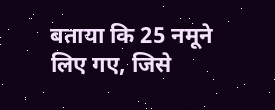बताया कि 25 नमूने लिए गए, जिसे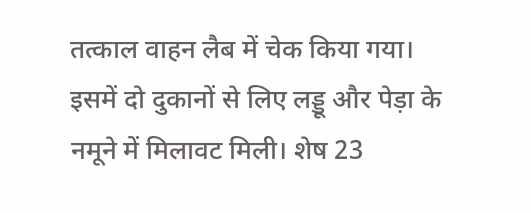तत्काल वाहन लैब में चेक किया गया। इसमें दो दुकानों से लिए लड्डू और पेड़ा के नमूने में मिलावट मिली। शेष 23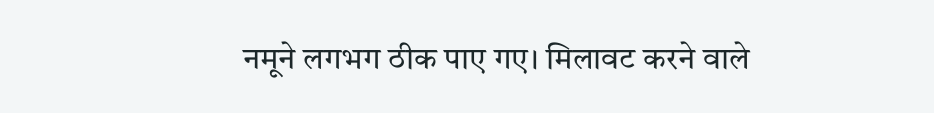नमूने लगभग ठीक पाए गए। मिलावट करने वाले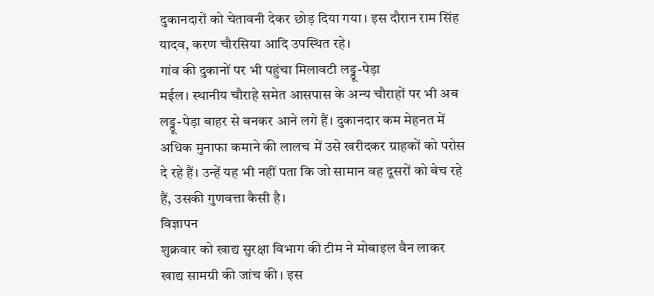दुकानदारों को चेतावनी देकर छोड़ दिया गया। इस दौरान राम सिंह यादव, करण चौरसिया आदि उपस्थित रहे।
गांव की दुकानों पर भी पहुंचा मिलावटी लड्डू-पेड़ा
मईल। स्थानीय चौराहे समेत आसपास के अन्य चौराहों पर भी अब लड्डू-पेड़ा बाहर से बनकर आने लगे हैं। दुकानदार कम मेहनत में अधिक मुनाफा कमाने की लालच में उसे खरीदकर ग्राहकों को परोस दे रहे हैं। उन्हें यह भी नहीं पता कि जो सामान वह दूसरों को बेच रहे हैं, उसकी गुणवत्ता कैसी है।
विज्ञापन
शुक्रवार को खाद्य सुरक्षा विभाग की टीम ने मोबाइल वैन लाकर खाद्य सामग्री की जांच की। इस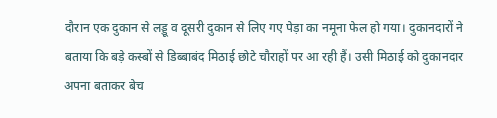दौरान एक दुकान से लड्डू व दूसरी दुकान से लिए गए पेड़ा का नमूना फेल हो गया। दुकानदारों ने बताया कि बड़े कस्बों से डिब्बाबंद मिठाई छोटे चौराहों पर आ रही हैं। उसी मिठाई को दुकानदार अपना बताकर बेच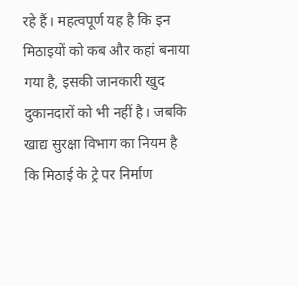रहे हैं। महत्वपूर्ण यह है कि इन मिठाइयों को कब और कहां बनाया गया है, इसकी जानकारी खुद दुकानदारों को भी नहीं है। जबकि खाद्य सुरक्षा विभाग का नियम है कि मिठाई के ट्रे पर निर्माण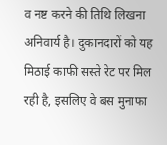व नष्ट करने की तिथि लिखना अनिवार्य है। दुकानदारों को यह मिठाई काफी सस्ते रेट पर मिल रही है, इसलिए वे बस मुनाफा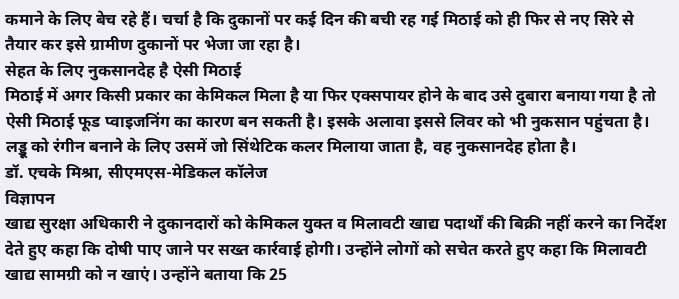कमाने के लिए बेच रहे हैं। चर्चा है कि दुकानों पर कई दिन की बची रह गई मिठाई को ही फिर से नए सिरे से तैयार कर इसे ग्रामीण दुकानों पर भेजा जा रहा है।
सेहत के लिए नुकसानदेह है ऐसी मिठाई
मिठाई में अगर किसी प्रकार का केमिकल मिला है या फिर एक्सपायर होने के बाद उसे दुबारा बनाया गया है तो ऐसी मिठाई फूड प्वाइजनिंग का कारण बन सकती है। इसके अलावा इससे लिवर को भी नुकसान पहुंचता है। लड्डू को रंगीन बनाने के लिए उसमें जो सिंथेटिक कलर मिलाया जाता है, वह नुकसानदेह होता है।
डॉ. एचके मिश्रा, सीएमएस-मेडिकल कॉलेज
विज्ञापन
खाद्य सुरक्षा अधिकारी ने दुकानदारों को केमिकल युक्त व मिलावटी खाद्य पदार्थों की बिक्री नहीं करने का निर्देश देते हुए कहा कि दोषी पाए जाने पर सख्त कार्रवाई होगी। उन्होंने लोगों को सचेत करते हुए कहा कि मिलावटी खाद्य सामग्री को न खाएं। उन्होंने बताया कि 25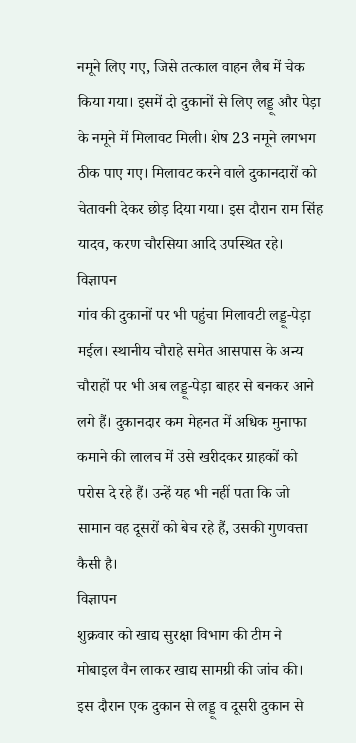नमूने लिए गए, जिसे तत्काल वाहन लैब में चेक किया गया। इसमें दो दुकानों से लिए लड्डू और पेड़ा के नमूने में मिलावट मिली। शेष 23 नमूने लगभग ठीक पाए गए। मिलावट करने वाले दुकानदारों को चेतावनी देकर छोड़ दिया गया। इस दौरान राम सिंह यादव, करण चौरसिया आदि उपस्थित रहे।
विज्ञापन
गांव की दुकानों पर भी पहुंचा मिलावटी लड्डू-पेड़ा
मईल। स्थानीय चौराहे समेत आसपास के अन्य चौराहों पर भी अब लड्डू-पेड़ा बाहर से बनकर आने लगे हैं। दुकानदार कम मेहनत में अधिक मुनाफा कमाने की लालच में उसे खरीदकर ग्राहकों को परोस दे रहे हैं। उन्हें यह भी नहीं पता कि जो सामान वह दूसरों को बेच रहे हैं, उसकी गुणवत्ता कैसी है।
विज्ञापन
शुक्रवार को खाद्य सुरक्षा विभाग की टीम ने मोबाइल वैन लाकर खाद्य सामग्री की जांच की। इस दौरान एक दुकान से लड्डू व दूसरी दुकान से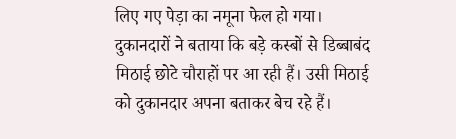लिए गए पेड़ा का नमूना फेल हो गया। दुकानदारों ने बताया कि बड़े कस्बों से डिब्बाबंद मिठाई छोटे चौराहों पर आ रही हैं। उसी मिठाई को दुकानदार अपना बताकर बेच रहे हैं।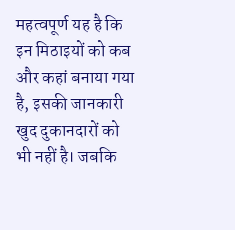महत्वपूर्ण यह है कि इन मिठाइयों को कब और कहां बनाया गया है, इसकी जानकारी खुद दुकानदारों को भी नहीं है। जबकि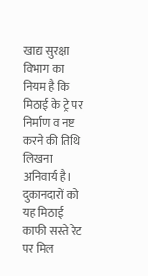खाद्य सुरक्षा विभाग का नियम है कि मिठाई के ट्रे पर निर्माण व नष्ट करने की तिथि लिखना अनिवार्य है। दुकानदारों को यह मिठाई काफी सस्ते रेट पर मिल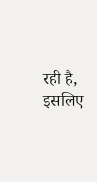रही है, इसलिए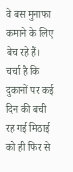वे बस मुनाफा कमाने के लिए बेच रहे हैं। चर्चा है कि दुकानों पर कई दिन की बची रह गई मिठाई को ही फिर से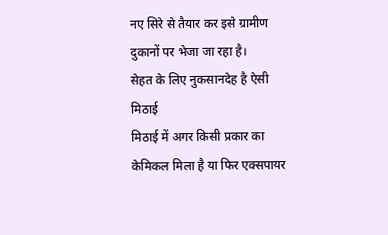नए सिरे से तैयार कर इसे ग्रामीण दुकानों पर भेजा जा रहा है।
सेहत के लिए नुकसानदेह है ऐसी मिठाई
मिठाई में अगर किसी प्रकार का केमिकल मिला है या फिर एक्सपायर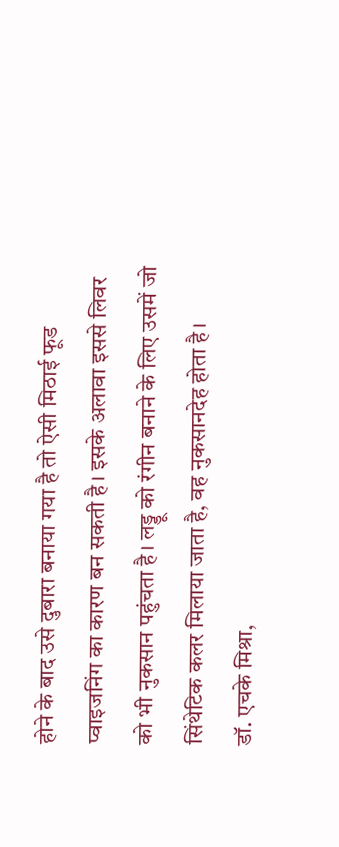होने के बाद उसे दुबारा बनाया गया है तो ऐसी मिठाई फूड प्वाइजनिंग का कारण बन सकती है। इसके अलावा इससे लिवर को भी नुकसान पहुंचता है। लड्डू को रंगीन बनाने के लिए उसमें जो सिंथेटिक कलर मिलाया जाता है, वह नुकसानदेह होता है।
डॉ. एचके मिश्रा,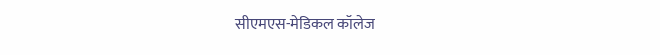सीएमएस-मेडिकल कॉलेज